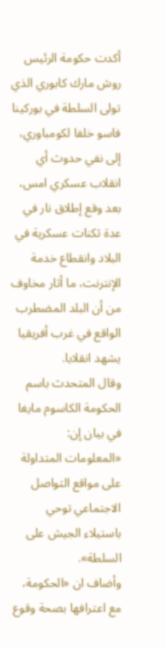أكدت حكومة الرئيس روش مارك كابوري الذي تولى السلطة في بوركينا فاسو خلفا لكومباوري، إلى نفي حدوث أي انقلاب عسكري امس، بعد وقع إطلاق نار في عدة ثكنات عسكرية في البلاد وانقطاع خدمة الإنترنت، ما أثار مخاوف من أن البلد المضطرب الواقع في غرب أفريقيا يشهد انقلابا.
وقال المتحدث باسم الحكومة الكاسوم مايغا في بيان إن: «المعلومات المتداولة على مواقع التواصل الاجتماعي توحي باستيلاء الجيش على السلطة».
وأضاف ان «الحكومة، مع اعترافها بصحة وقوع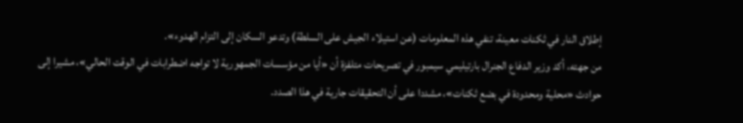إطلاق النار في ثكنات معينة، تنفي هذه المعلومات (عن استيلاء الجيش على السلطة) وتدعو السكان إلى التزام الهدوء».
من جهته، أكد وزير الدفاع الجنرال بارتيليمي سيمبور في تصريحات متلفزة أن «أيا من مؤسسات الجمهورية لا تواجه اضطرابات في الوقت الحالي»، مشيرا إلى حوادث «محلية ومحدودة في بضع ثكنات»، مشددا على أن التحقيقات جارية في هذا الصدد.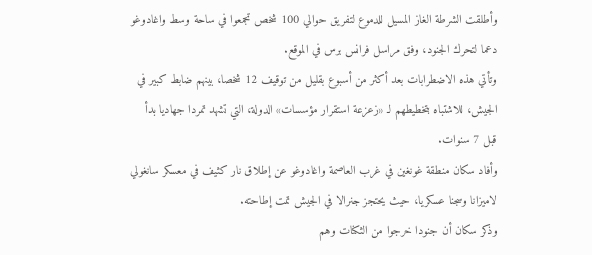وأطلقت الشرطة الغاز المسيل للدموع لتفريق حوالي 100 شخص تجمعوا في ساحة وسط واغادوغو دعما لتحرك الجنود، وفق مراسل فرانس برس في الموقع.
وتأتي هذه الاضطرابات بعد أكثر من أسبوع بقليل من توقيف 12 شخصا، بينهم ضابط كبير في الجيش، للاشتباه بتخطيطهم لـ «زعزعة استقرار مؤسسات» الدولة، التي تشهد تمردا جهاديا بدأ قبل 7 سنوات.
وأفاد سكان منطقة غونغين في غرب العاصمة واغادوغو عن إطلاق نار كثيف في معسكر سانغولي لاميزانا وسجنا عسكريا، حيث يحتجز جنرالا في الجيش تمت إطاحته.
وذكر سكان أن جنودا خرجوا من الثكنات وهم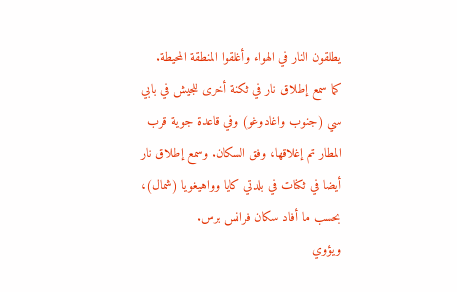يطلقون النار في الهواء وأغلقوا المنطقة المحيطة.
كما سمع إطلاق نار في ثكنة أخرى للجيش في بابي سي (جنوب واغادوغو) وفي قاعدة جوية قرب المطار تم إغلاقها، وفق السكان. وسمع إطلاق نار أيضا في ثكنات في بلدتي كايا وواهيغويا (شمال)، بحسب ما أفاد سكان فرانس برس.
ويؤوي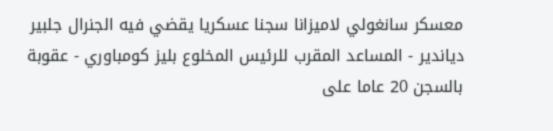معسكر سانغولي لاميزانا سجنا عسكريا يقضي فيه الجنرال جلبير دياندير - المساعد المقرب للرئيس المخلوع بليز كومباوري - عقوبة بالسجن 20 عاما على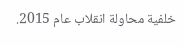خلفية محاولة انقلاب عام 2015.